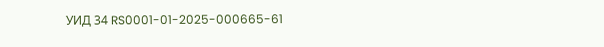УИД 34 RS0001-01-2025-000665-61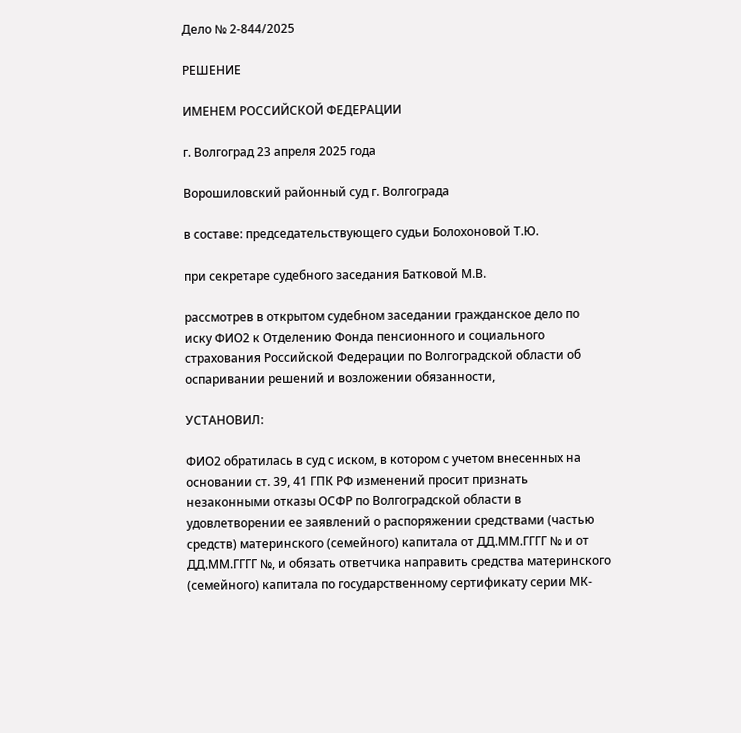Дело № 2-844/2025

РЕШЕНИЕ

ИМЕНЕМ РОССИЙСКОЙ ФЕДЕРАЦИИ

г. Волгоград 23 апреля 2025 года

Ворошиловский районный суд г. Волгограда

в составе: председательствующего судьи Болохоновой Т.Ю.

при секретаре судебного заседания Батковой М.В.

рассмотрев в открытом судебном заседании гражданское дело по иску ФИО2 к Отделению Фонда пенсионного и социального страхования Российской Федерации по Волгоградской области об оспаривании решений и возложении обязанности,

УСТАНОВИЛ:

ФИО2 обратилась в суд с иском, в котором с учетом внесенных на основании ст. 39, 41 ГПК РФ изменений просит признать незаконными отказы ОСФР по Волгоградской области в удовлетворении ее заявлений о распоряжении средствами (частью средств) материнского (семейного) капитала от ДД.ММ.ГГГГ № и от ДД.ММ.ГГГГ №, и обязать ответчика направить средства материнского (семейного) капитала по государственному сертификату серии МК-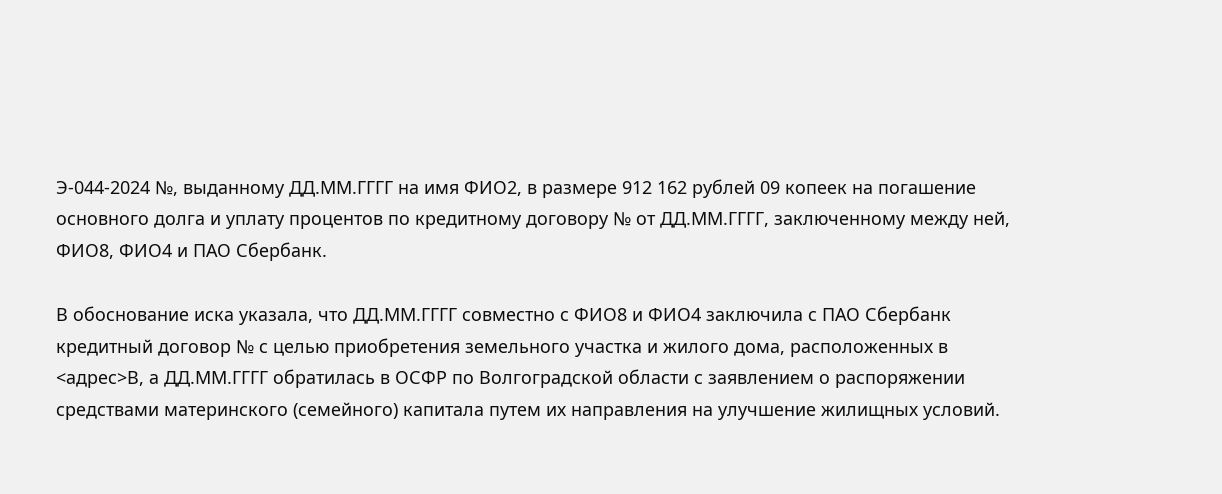Э-044-2024 №, выданному ДД.ММ.ГГГГ на имя ФИО2, в размере 912 162 рублей 09 копеек на погашение основного долга и уплату процентов по кредитному договору № от ДД.ММ.ГГГГ, заключенному между ней, ФИО8, ФИО4 и ПАО Сбербанк.

В обоснование иска указала, что ДД.ММ.ГГГГ совместно с ФИО8 и ФИО4 заключила с ПАО Сбербанк кредитный договор № с целью приобретения земельного участка и жилого дома, расположенных в <адрес>В, а ДД.ММ.ГГГГ обратилась в ОСФР по Волгоградской области с заявлением о распоряжении средствами материнского (семейного) капитала путем их направления на улучшение жилищных условий.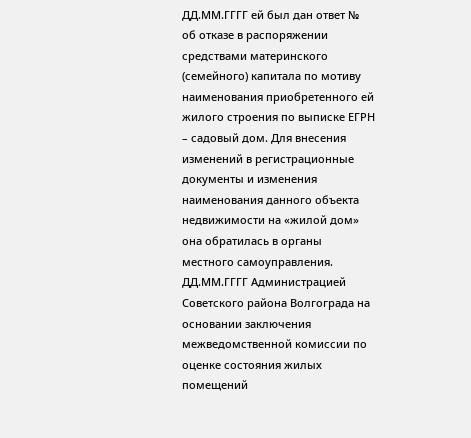ДД.ММ.ГГГГ ей был дан ответ № об отказе в распоряжении средствами материнского (семейного) капитала по мотиву наименования приобретенного ей жилого строения по выписке ЕГРН – садовый дом. Для внесения изменений в регистрационные документы и изменения наименования данного объекта недвижимости на «жилой дом» она обратилась в органы местного самоуправления. ДД.ММ.ГГГГ Администрацией Советского района Волгограда на основании заключения межведомственной комиссии по оценке состояния жилых помещений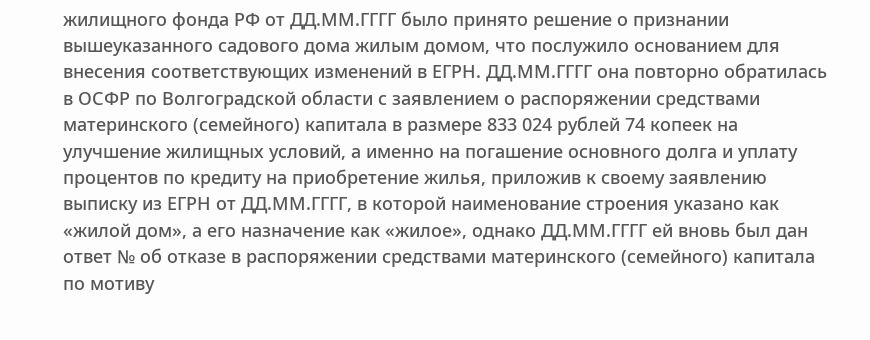жилищного фонда РФ от ДД.ММ.ГГГГ было принято решение о признании вышеуказанного садового дома жилым домом, что послужило основанием для внесения соответствующих изменений в ЕГРН. ДД.ММ.ГГГГ она повторно обратилась в ОСФР по Волгоградской области с заявлением о распоряжении средствами материнского (семейного) капитала в размере 833 024 рублей 74 копеек на улучшение жилищных условий, а именно на погашение основного долга и уплату процентов по кредиту на приобретение жилья, приложив к своему заявлению выписку из ЕГРН от ДД.ММ.ГГГГ, в которой наименование строения указано как «жилой дом», а его назначение как «жилое», однако ДД.ММ.ГГГГ ей вновь был дан ответ № об отказе в распоряжении средствами материнского (семейного) капитала по мотиву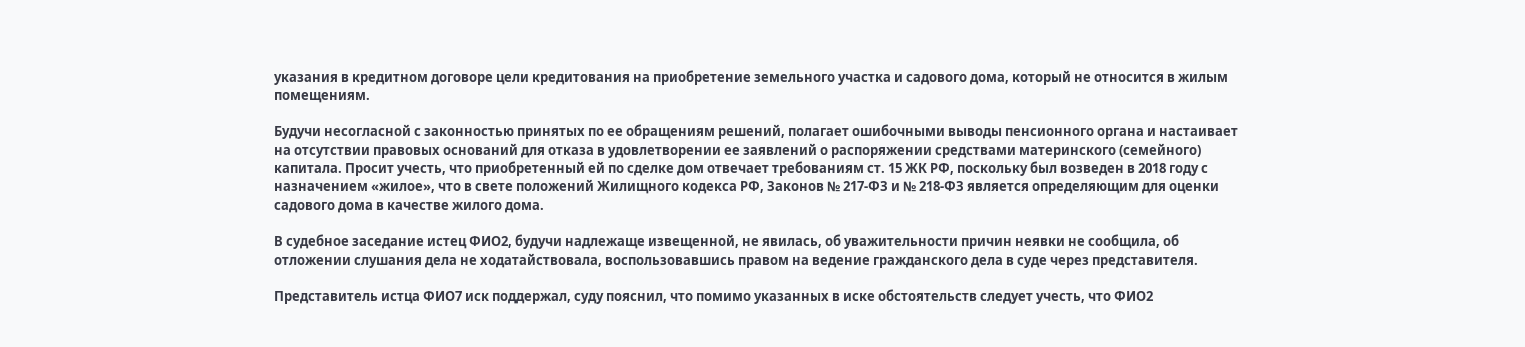указания в кредитном договоре цели кредитования на приобретение земельного участка и садового дома, который не относится в жилым помещениям.

Будучи несогласной с законностью принятых по ее обращениям решений, полагает ошибочными выводы пенсионного органа и настаивает на отсутствии правовых оснований для отказа в удовлетворении ее заявлений о распоряжении средствами материнского (семейного) капитала. Просит учесть, что приобретенный ей по сделке дом отвечает требованиям ст. 15 ЖК РФ, поскольку был возведен в 2018 году с назначением «жилое», что в свете положений Жилищного кодекса РФ, Законов № 217-ФЗ и № 218-ФЗ является определяющим для оценки садового дома в качестве жилого дома.

В судебное заседание истец ФИО2, будучи надлежаще извещенной, не явилась, об уважительности причин неявки не сообщила, об отложении слушания дела не ходатайствовала, воспользовавшись правом на ведение гражданского дела в суде через представителя.

Представитель истца ФИО7 иск поддержал, суду пояснил, что помимо указанных в иске обстоятельств следует учесть, что ФИО2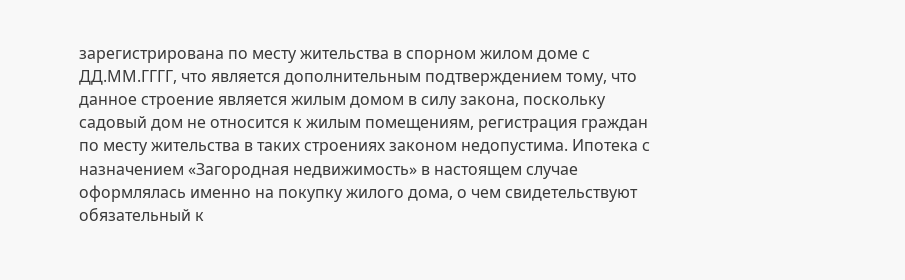зарегистрирована по месту жительства в спорном жилом доме с ДД.ММ.ГГГГ, что является дополнительным подтверждением тому, что данное строение является жилым домом в силу закона, поскольку садовый дом не относится к жилым помещениям, регистрация граждан по месту жительства в таких строениях законом недопустима. Ипотека с назначением «Загородная недвижимость» в настоящем случае оформлялась именно на покупку жилого дома, о чем свидетельствуют обязательный к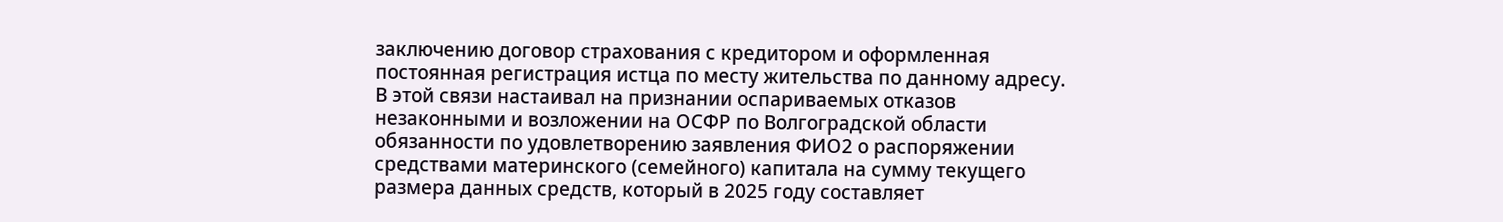заключению договор страхования с кредитором и оформленная постоянная регистрация истца по месту жительства по данному адресу. В этой связи настаивал на признании оспариваемых отказов незаконными и возложении на ОСФР по Волгоградской области обязанности по удовлетворению заявления ФИО2 о распоряжении средствами материнского (семейного) капитала на сумму текущего размера данных средств, который в 2025 году составляет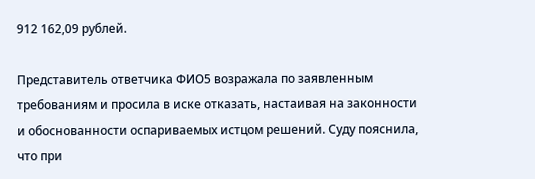912 162,09 рублей.

Представитель ответчика ФИО5 возражала по заявленным требованиям и просила в иске отказать, настаивая на законности и обоснованности оспариваемых истцом решений. Суду пояснила, что при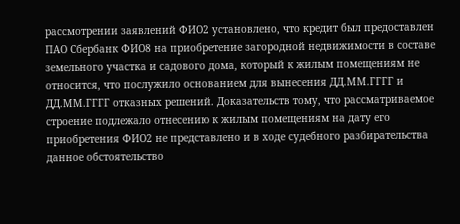рассмотрении заявлений ФИО2 установлено, что кредит был предоставлен ПАО Сбербанк ФИО8 на приобретение загородной недвижимости в составе земельного участка и садового дома, который к жилым помещениям не относится, что послужило основанием для вынесения ДД.ММ.ГГГГ и ДД.ММ.ГГГГ отказных решений. Доказательств тому, что рассматриваемое строение подлежало отнесению к жилым помещениям на дату его приобретения ФИО2 не представлено и в ходе судебного разбирательства данное обстоятельство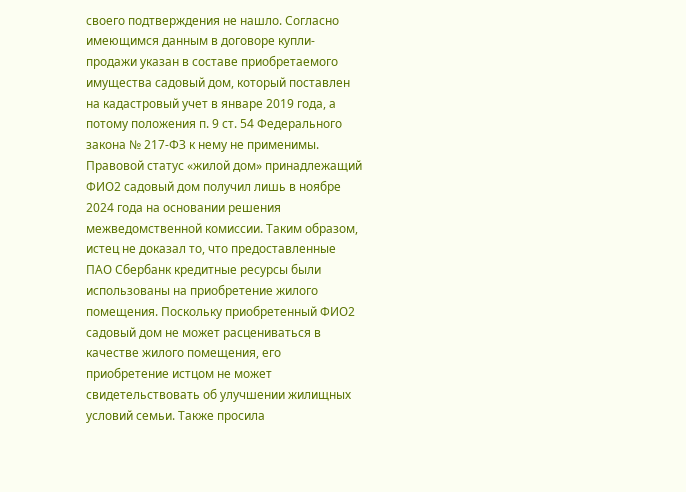своего подтверждения не нашло. Согласно имеющимся данным в договоре купли-продажи указан в составе приобретаемого имущества садовый дом, который поставлен на кадастровый учет в январе 2019 года, а потому положения п. 9 ст. 54 Федерального закона № 217-ФЗ к нему не применимы. Правовой статус «жилой дом» принадлежащий ФИО2 садовый дом получил лишь в ноябре 2024 года на основании решения межведомственной комиссии. Таким образом, истец не доказал то, что предоставленные ПАО Сбербанк кредитные ресурсы были использованы на приобретение жилого помещения. Поскольку приобретенный ФИО2 садовый дом не может расцениваться в качестве жилого помещения, его приобретение истцом не может свидетельствовать об улучшении жилищных условий семьи. Также просила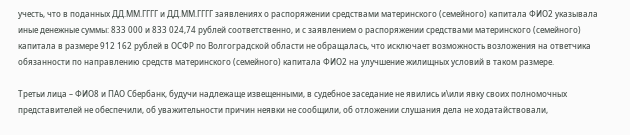учесть, что в поданных ДД.ММ.ГГГГ и ДД.ММ.ГГГГ заявлениях о распоряжении средствами материнского (семейного) капитала ФИО2 указывала иные денежные суммы: 833 000 и 833 024,74 рублей соответственно, и с заявлением о распоряжении средствами материнского (семейного) капитала в размере 912 162 рублей в ОСФР по Волгоградской области не обращалась, что исключает возможность возложения на ответчика обязанности по направлению средств материнского (семейного) капитала ФИО2 на улучшение жилищных условий в таком размере.

Третьи лица – ФИО8 и ПАО Сбербанк, будучи надлежаще извещенными, в судебное заседание не явились и\или явку своих полномочных представителей не обеспечили, об уважительности причин неявки не сообщили, об отложении слушания дела не ходатайствовали,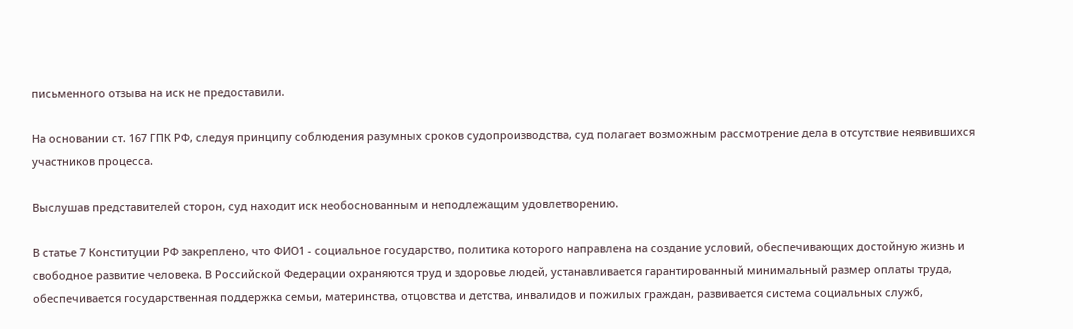письменного отзыва на иск не предоставили.

На основании ст. 167 ГПК РФ, следуя принципу соблюдения разумных сроков судопроизводства, суд полагает возможным рассмотрение дела в отсутствие неявившихся участников процесса.

Выслушав представителей сторон, суд находит иск необоснованным и неподлежащим удовлетворению.

В статье 7 Конституции РФ закреплено, что ФИО1 - социальное государство, политика которого направлена на создание условий, обеспечивающих достойную жизнь и свободное развитие человека. В Российской Федерации охраняются труд и здоровье людей, устанавливается гарантированный минимальный размер оплаты труда, обеспечивается государственная поддержка семьи, материнства, отцовства и детства, инвалидов и пожилых граждан, развивается система социальных служб,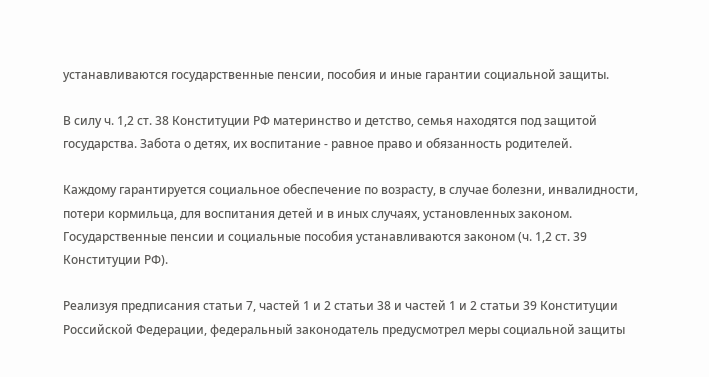устанавливаются государственные пенсии, пособия и иные гарантии социальной защиты.

В силу ч. 1,2 ст. 38 Конституции РФ материнство и детство, семья находятся под защитой государства. Забота о детях, их воспитание - равное право и обязанность родителей.

Каждому гарантируется социальное обеспечение по возрасту, в случае болезни, инвалидности, потери кормильца, для воспитания детей и в иных случаях, установленных законом. Государственные пенсии и социальные пособия устанавливаются законом (ч. 1,2 ст. 39 Конституции РФ).

Реализуя предписания статьи 7, частей 1 и 2 статьи 38 и частей 1 и 2 статьи 39 Конституции Российской Федерации, федеральный законодатель предусмотрел меры социальной защиты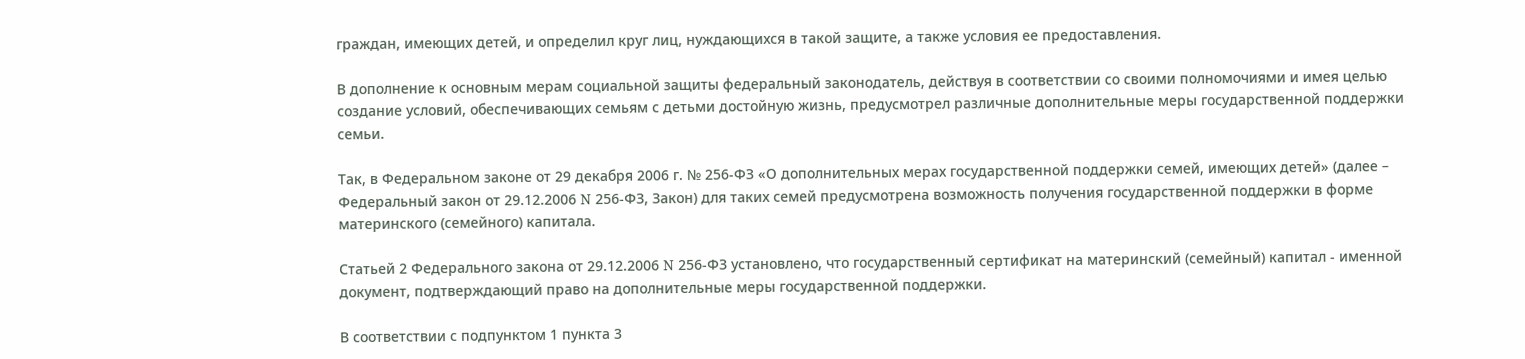граждан, имеющих детей, и определил круг лиц, нуждающихся в такой защите, а также условия ее предоставления.

В дополнение к основным мерам социальной защиты федеральный законодатель, действуя в соответствии со своими полномочиями и имея целью создание условий, обеспечивающих семьям с детьми достойную жизнь, предусмотрел различные дополнительные меры государственной поддержки семьи.

Так, в Федеральном законе от 29 декабря 2006 г. № 256-ФЗ «О дополнительных мерах государственной поддержки семей, имеющих детей» (далее – Федеральный закон от 29.12.2006 N 256-ФЗ, Закон) для таких семей предусмотрена возможность получения государственной поддержки в форме материнского (семейного) капитала.

Статьей 2 Федерального закона от 29.12.2006 N 256-ФЗ установлено, что государственный сертификат на материнский (семейный) капитал - именной документ, подтверждающий право на дополнительные меры государственной поддержки.

В соответствии с подпунктом 1 пункта 3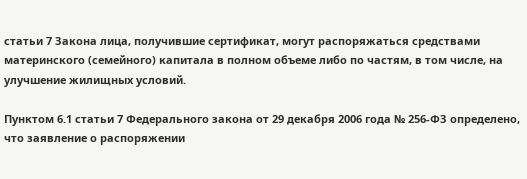статьи 7 Закона лица, получившие сертификат, могут распоряжаться средствами материнского (семейного) капитала в полном объеме либо по частям, в том числе, на улучшение жилищных условий.

Пунктом 6.1 статьи 7 Федерального закона от 29 декабря 2006 года № 256-ФЗ определено, что заявление о распоряжении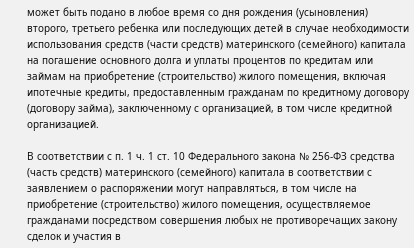может быть подано в любое время со дня рождения (усыновления) второго, третьего ребенка или последующих детей в случае необходимости использования средств (части средств) материнского (семейного) капитала на погашение основного долга и уплаты процентов по кредитам или займам на приобретение (строительство) жилого помещения, включая ипотечные кредиты, предоставленным гражданам по кредитному договору (договору займа), заключенному с организацией, в том числе кредитной организацией.

В соответствии с п. 1 ч. 1 ст. 10 Федерального закона № 256-ФЗ средства (часть средств) материнского (семейного) капитала в соответствии с заявлением о распоряжении могут направляться, в том числе на приобретение (строительство) жилого помещения, осуществляемое гражданами посредством совершения любых не противоречащих закону сделок и участия в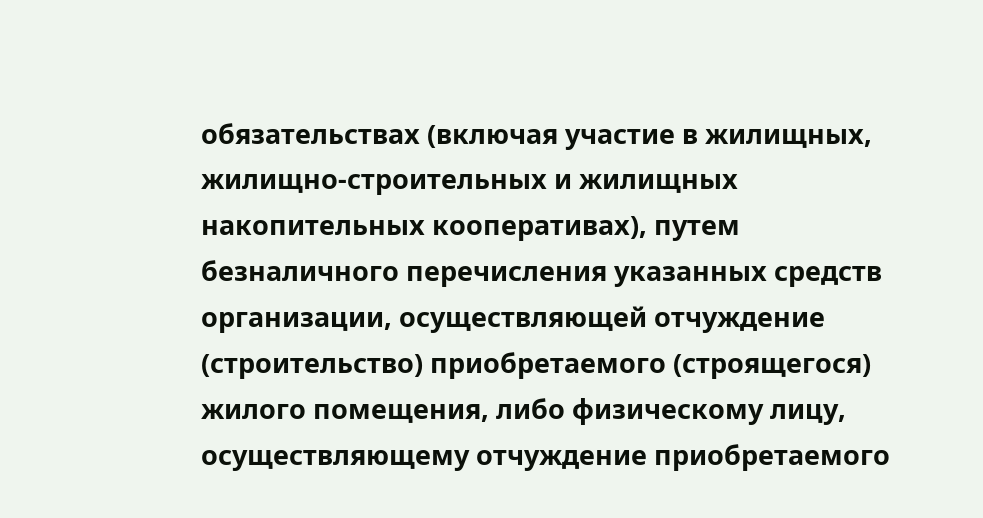обязательствах (включая участие в жилищных, жилищно-строительных и жилищных накопительных кооперативах), путем безналичного перечисления указанных средств организации, осуществляющей отчуждение (строительство) приобретаемого (строящегося) жилого помещения, либо физическому лицу, осуществляющему отчуждение приобретаемого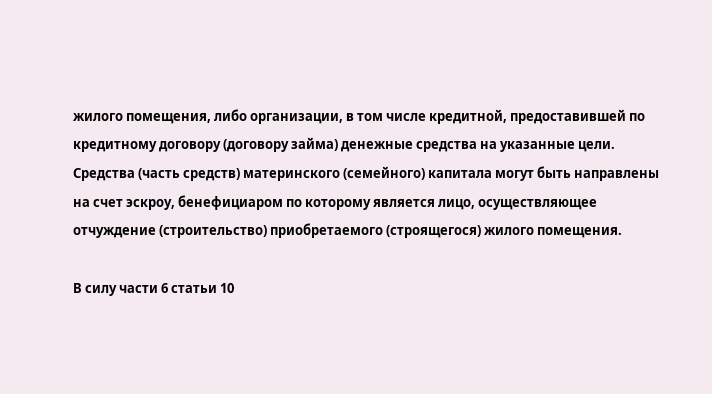жилого помещения, либо организации, в том числе кредитной, предоставившей по кредитному договору (договору займа) денежные средства на указанные цели. Средства (часть средств) материнского (семейного) капитала могут быть направлены на счет эскроу, бенефициаром по которому является лицо, осуществляющее отчуждение (строительство) приобретаемого (строящегося) жилого помещения.

В силу части 6 статьи 10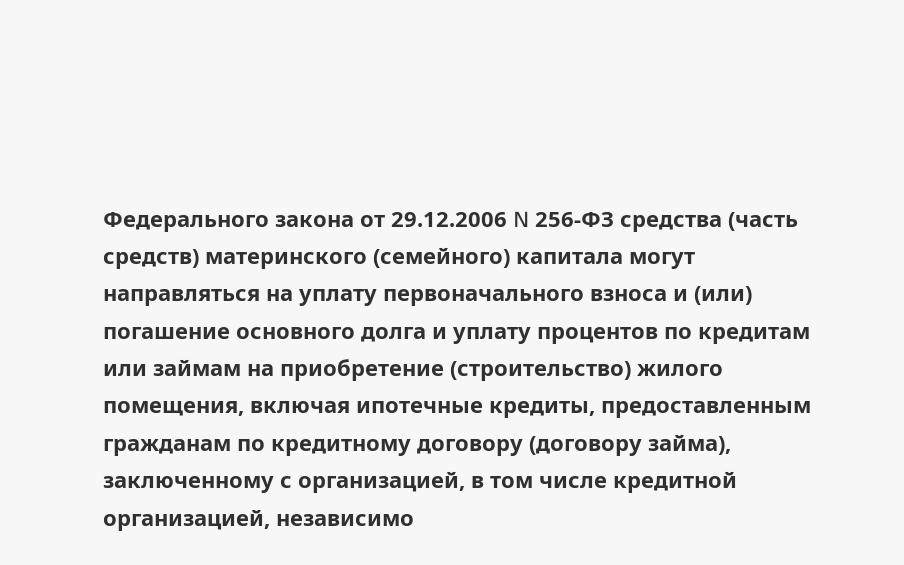Федерального закона от 29.12.2006 N 256-ФЗ средства (часть средств) материнского (семейного) капитала могут направляться на уплату первоначального взноса и (или) погашение основного долга и уплату процентов по кредитам или займам на приобретение (строительство) жилого помещения, включая ипотечные кредиты, предоставленным гражданам по кредитному договору (договору займа), заключенному с организацией, в том числе кредитной организацией, независимо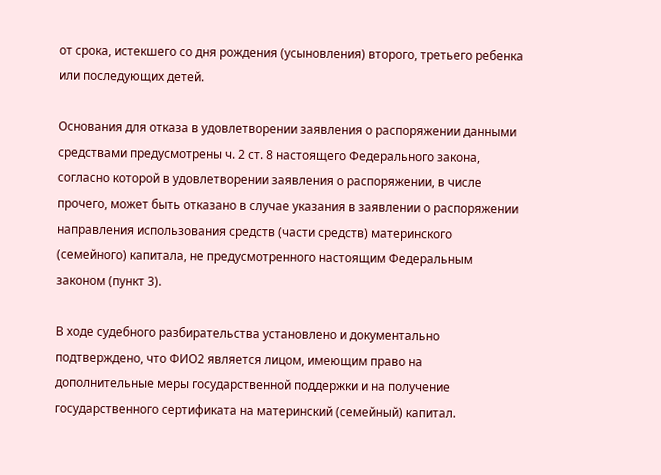от срока, истекшего со дня рождения (усыновления) второго, третьего ребенка или последующих детей.

Основания для отказа в удовлетворении заявления о распоряжении данными средствами предусмотрены ч. 2 ст. 8 настоящего Федерального закона, согласно которой в удовлетворении заявления о распоряжении, в числе прочего, может быть отказано в случае указания в заявлении о распоряжении направления использования средств (части средств) материнского (семейного) капитала, не предусмотренного настоящим Федеральным законом (пункт 3).

В ходе судебного разбирательства установлено и документально подтверждено, что ФИО2 является лицом, имеющим право на дополнительные меры государственной поддержки и на получение государственного сертификата на материнский (семейный) капитал.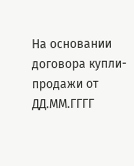На основании договора купли-продажи от ДД.ММ.ГГГГ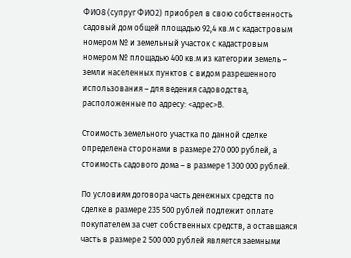ФИО8 (супруг ФИО2) приобрел в свою собственность садовый дом общей площадью 92,4 кв.м с кадастровым номером № и земельный участок с кадастровым номером № площадью 400 кв.м из категории земель – земли населенных пунктов с видом разрешенного использования – для ведения садоводства, расположенные по адресу: <адрес>В.

Стоимость земельного участка по данной сделке определена сторонами в размере 270 000 рублей, а стоимость садового дома – в размере 1 300 000 рублей.

По условиям договора часть денежных средств по сделке в размере 235 500 рублей подлежит оплате покупателем за счет собственных средств, а оставшаяся часть в размере 2 500 000 рублей является заемными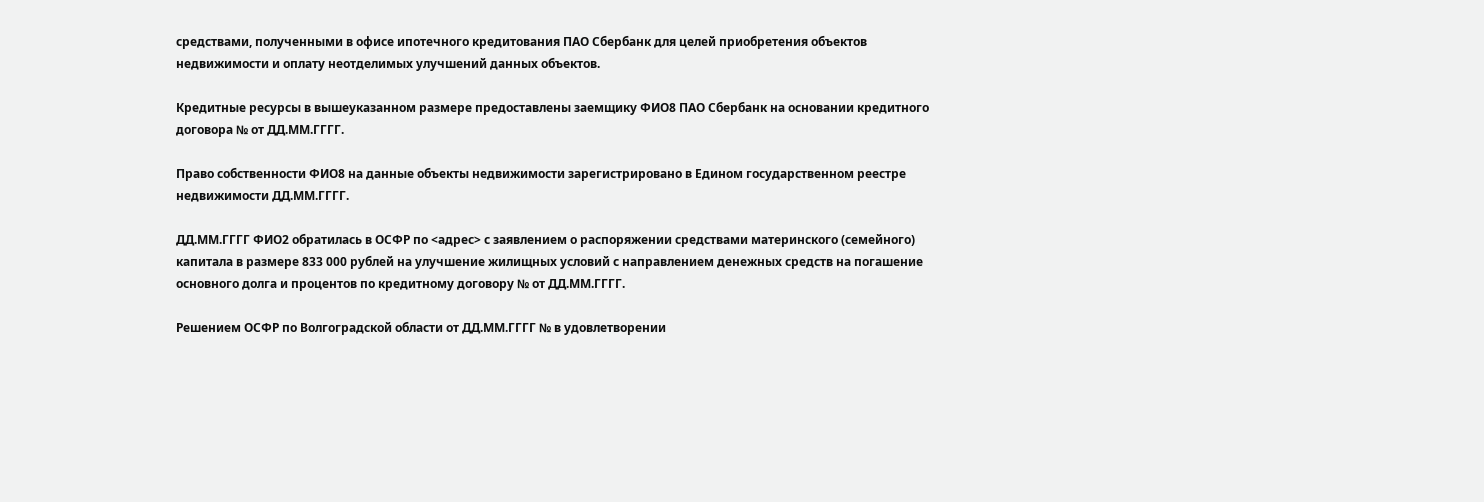средствами, полученными в офисе ипотечного кредитования ПАО Сбербанк для целей приобретения объектов недвижимости и оплату неотделимых улучшений данных объектов.

Кредитные ресурсы в вышеуказанном размере предоставлены заемщику ФИО8 ПАО Сбербанк на основании кредитного договора № от ДД.ММ.ГГГГ.

Право собственности ФИО8 на данные объекты недвижимости зарегистрировано в Едином государственном реестре недвижимости ДД.ММ.ГГГГ.

ДД.ММ.ГГГГ ФИО2 обратилась в ОСФР по <адрес> с заявлением о распоряжении средствами материнского (семейного) капитала в размере 833 000 рублей на улучшение жилищных условий с направлением денежных средств на погашение основного долга и процентов по кредитному договору № от ДД.ММ.ГГГГ.

Решением ОСФР по Волгоградской области от ДД.ММ.ГГГГ № в удовлетворении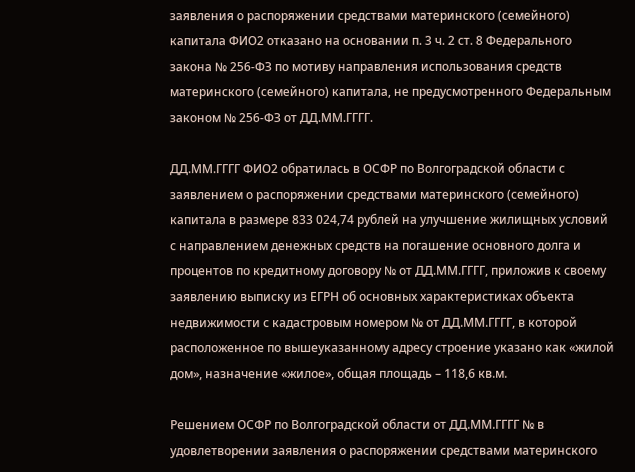заявления о распоряжении средствами материнского (семейного) капитала ФИО2 отказано на основании п. 3 ч. 2 ст. 8 Федерального закона № 256-ФЗ по мотиву направления использования средств материнского (семейного) капитала, не предусмотренного Федеральным законом № 256-ФЗ от ДД.ММ.ГГГГ.

ДД.ММ.ГГГГ ФИО2 обратилась в ОСФР по Волгоградской области с заявлением о распоряжении средствами материнского (семейного) капитала в размере 833 024,74 рублей на улучшение жилищных условий с направлением денежных средств на погашение основного долга и процентов по кредитному договору № от ДД.ММ.ГГГГ, приложив к своему заявлению выписку из ЕГРН об основных характеристиках объекта недвижимости с кадастровым номером № от ДД.ММ.ГГГГ, в которой расположенное по вышеуказанному адресу строение указано как «жилой дом», назначение «жилое», общая площадь – 118,6 кв.м.

Решением ОСФР по Волгоградской области от ДД.ММ.ГГГГ № в удовлетворении заявления о распоряжении средствами материнского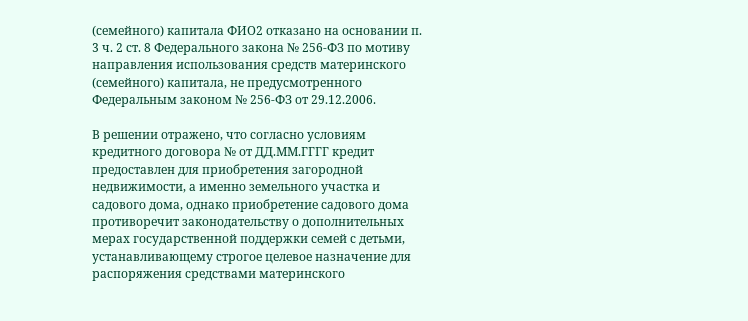(семейного) капитала ФИО2 отказано на основании п. 3 ч. 2 ст. 8 Федерального закона № 256-ФЗ по мотиву направления использования средств материнского (семейного) капитала, не предусмотренного Федеральным законом № 256-ФЗ от 29.12.2006.

В решении отражено, что согласно условиям кредитного договора № от ДД.ММ.ГГГГ кредит предоставлен для приобретения загородной недвижимости, а именно земельного участка и садового дома, однако приобретение садового дома противоречит законодательству о дополнительных мерах государственной поддержки семей с детьми, устанавливающему строгое целевое назначение для распоряжения средствами материнского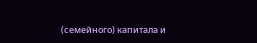(семейного) капитала и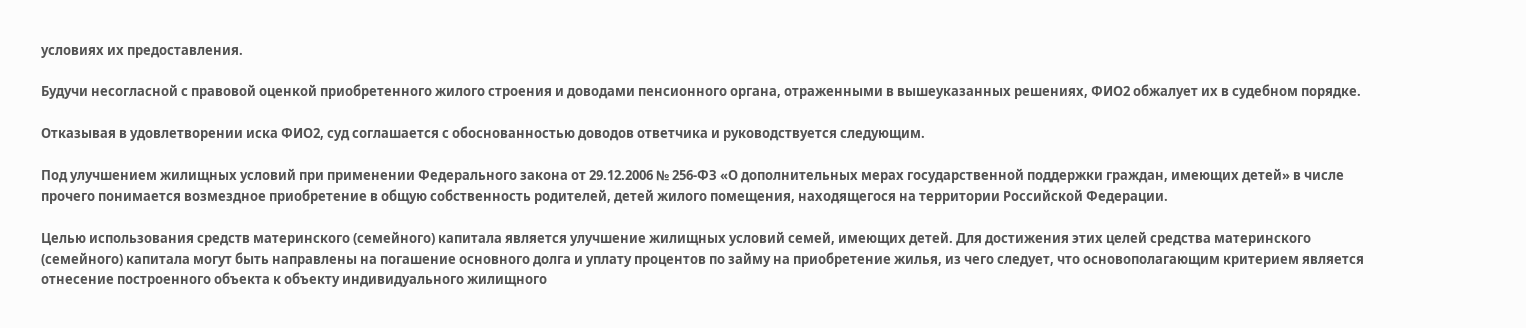условиях их предоставления.

Будучи несогласной с правовой оценкой приобретенного жилого строения и доводами пенсионного органа, отраженными в вышеуказанных решениях, ФИО2 обжалует их в судебном порядке.

Отказывая в удовлетворении иска ФИО2, суд соглашается с обоснованностью доводов ответчика и руководствуется следующим.

Под улучшением жилищных условий при применении Федерального закона от 29.12.2006 № 256-ФЗ «О дополнительных мерах государственной поддержки граждан, имеющих детей» в числе прочего понимается возмездное приобретение в общую собственность родителей, детей жилого помещения, находящегося на территории Российской Федерации.

Целью использования средств материнского (семейного) капитала является улучшение жилищных условий семей, имеющих детей. Для достижения этих целей средства материнского (семейного) капитала могут быть направлены на погашение основного долга и уплату процентов по займу на приобретение жилья, из чего следует, что основополагающим критерием является отнесение построенного объекта к объекту индивидуального жилищного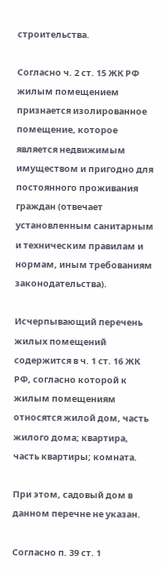строительства.

Согласно ч. 2 ст. 15 ЖК РФ жилым помещением признается изолированное помещение, которое является недвижимым имуществом и пригодно для постоянного проживания граждан (отвечает установленным санитарным и техническим правилам и нормам, иным требованиям законодательства).

Исчерпывающий перечень жилых помещений содержится в ч. 1 ст. 16 ЖК РФ, согласно которой к жилым помещениям относятся жилой дом, часть жилого дома; квартира, часть квартиры; комната.

При этом, садовый дом в данном перечне не указан.

Согласно п. 39 ст. 1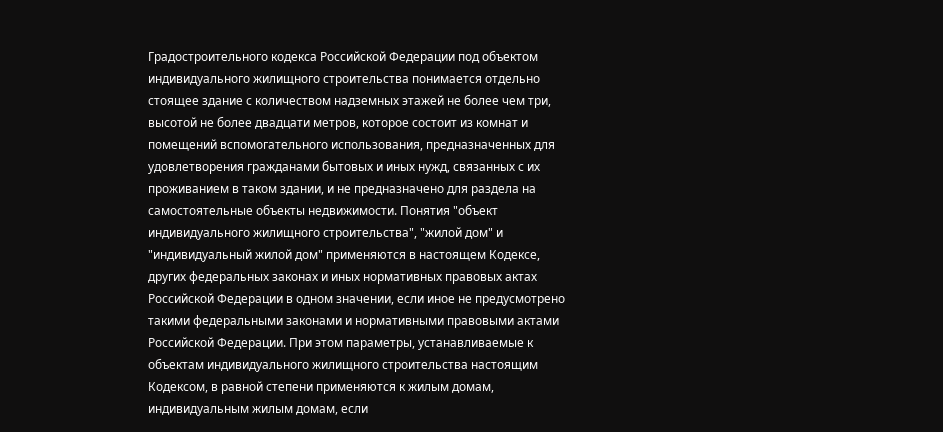Градостроительного кодекса Российской Федерации под объектом индивидуального жилищного строительства понимается отдельно стоящее здание с количеством надземных этажей не более чем три, высотой не более двадцати метров, которое состоит из комнат и помещений вспомогательного использования, предназначенных для удовлетворения гражданами бытовых и иных нужд, связанных с их проживанием в таком здании, и не предназначено для раздела на самостоятельные объекты недвижимости. Понятия "объект индивидуального жилищного строительства", "жилой дом" и "индивидуальный жилой дом" применяются в настоящем Кодексе, других федеральных законах и иных нормативных правовых актах Российской Федерации в одном значении, если иное не предусмотрено такими федеральными законами и нормативными правовыми актами Российской Федерации. При этом параметры, устанавливаемые к объектам индивидуального жилищного строительства настоящим Кодексом, в равной степени применяются к жилым домам, индивидуальным жилым домам, если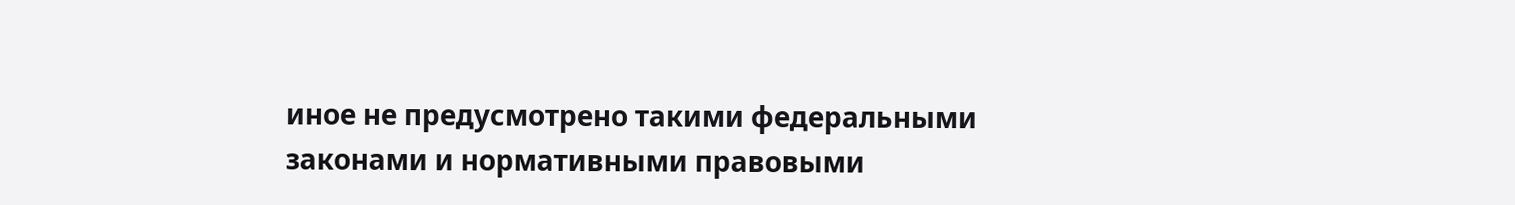иное не предусмотрено такими федеральными законами и нормативными правовыми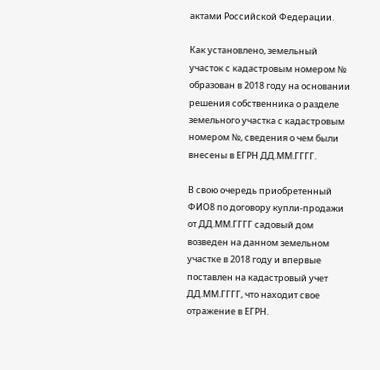актами Российской Федерации.

Как установлено, земельный участок с кадастровым номером № образован в 2018 году на основании решения собственника о разделе земельного участка с кадастровым номером №, сведения о чем были внесены в ЕГРН ДД.ММ.ГГГГ.

В свою очередь приобретенный ФИО8 по договору купли-продажи от ДД.ММ.ГГГГ садовый дом возведен на данном земельном участке в 2018 году и впервые поставлен на кадастровый учет ДД.ММ.ГГГГ, что находит свое отражение в ЕГРН.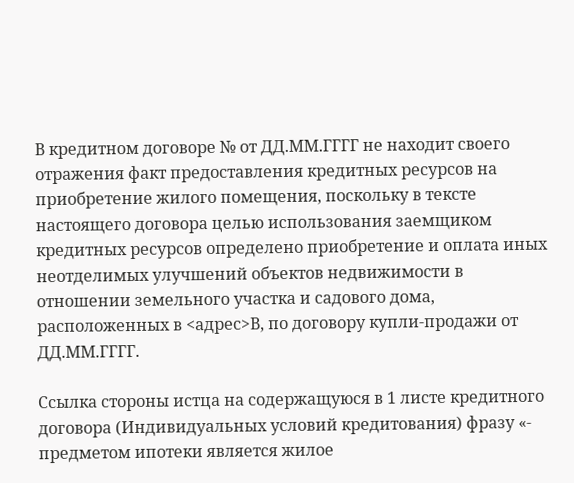В кредитном договоре № от ДД.ММ.ГГГГ не находит своего отражения факт предоставления кредитных ресурсов на приобретение жилого помещения, поскольку в тексте настоящего договора целью использования заемщиком кредитных ресурсов определено приобретение и оплата иных неотделимых улучшений объектов недвижимости в отношении земельного участка и садового дома, расположенных в <адрес>В, по договору купли-продажи от ДД.ММ.ГГГГ.

Ссылка стороны истца на содержащуюся в 1 листе кредитного договора (Индивидуальных условий кредитования) фразу «- предметом ипотеки является жилое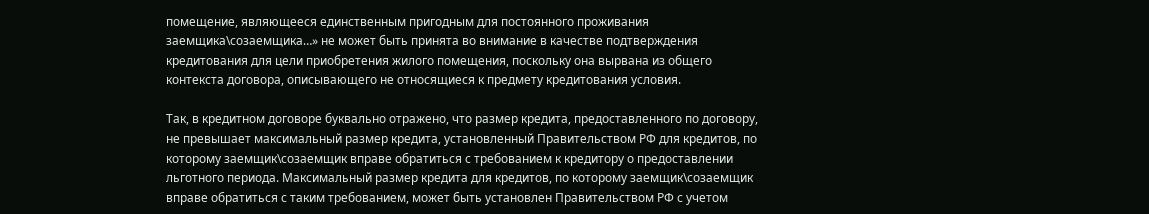помещение, являющееся единственным пригодным для постоянного проживания заемщика\созаемщика…» не может быть принята во внимание в качестве подтверждения кредитования для цели приобретения жилого помещения, поскольку она вырвана из общего контекста договора, описывающего не относящиеся к предмету кредитования условия.

Так, в кредитном договоре буквально отражено, что размер кредита, предоставленного по договору, не превышает максимальный размер кредита, установленный Правительством РФ для кредитов, по которому заемщик\созаемщик вправе обратиться с требованием к кредитору о предоставлении льготного периода. Максимальный размер кредита для кредитов, по которому заемщик\созаемщик вправе обратиться с таким требованием, может быть установлен Правительством РФ с учетом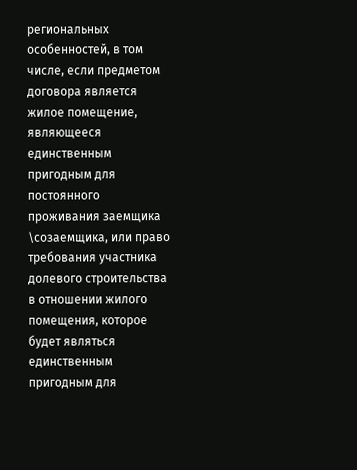региональных особенностей, в том числе, если предметом договора является жилое помещение, являющееся единственным пригодным для постоянного проживания заемщика \созаемщика, или право требования участника долевого строительства в отношении жилого помещения, которое будет являться единственным пригодным для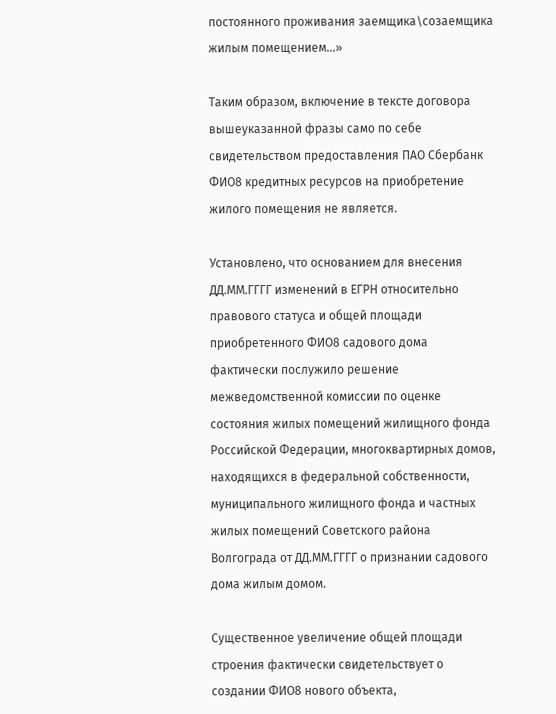постоянного проживания заемщика\созаемщика жилым помещением…»

Таким образом, включение в тексте договора вышеуказанной фразы само по себе свидетельством предоставления ПАО Сбербанк ФИО8 кредитных ресурсов на приобретение жилого помещения не является.

Установлено, что основанием для внесения ДД.ММ.ГГГГ изменений в ЕГРН относительно правового статуса и общей площади приобретенного ФИО8 садового дома фактически послужило решение межведомственной комиссии по оценке состояния жилых помещений жилищного фонда Российской Федерации, многоквартирных домов, находящихся в федеральной собственности, муниципального жилищного фонда и частных жилых помещений Советского района Волгограда от ДД.ММ.ГГГГ о признании садового дома жилым домом.

Существенное увеличение общей площади строения фактически свидетельствует о создании ФИО8 нового объекта,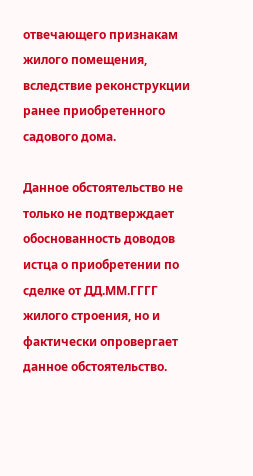отвечающего признакам жилого помещения, вследствие реконструкции ранее приобретенного садового дома.

Данное обстоятельство не только не подтверждает обоснованность доводов истца о приобретении по сделке от ДД.ММ.ГГГГ жилого строения, но и фактически опровергает данное обстоятельство.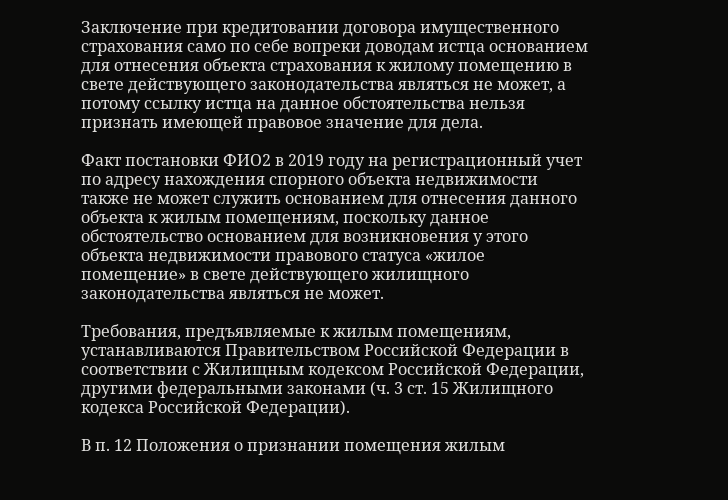Заключение при кредитовании договора имущественного страхования само по себе вопреки доводам истца основанием для отнесения объекта страхования к жилому помещению в свете действующего законодательства являться не может, а потому ссылку истца на данное обстоятельства нельзя признать имеющей правовое значение для дела.

Факт постановки ФИО2 в 2019 году на регистрационный учет по адресу нахождения спорного объекта недвижимости также не может служить основанием для отнесения данного объекта к жилым помещениям, поскольку данное обстоятельство основанием для возникновения у этого объекта недвижимости правового статуса «жилое помещение» в свете действующего жилищного законодательства являться не может.

Требования, предъявляемые к жилым помещениям, устанавливаются Правительством Российской Федерации в соответствии с Жилищным кодексом Российской Федерации, другими федеральными законами (ч. 3 ст. 15 Жилищного кодекса Российской Федерации).

В п. 12 Положения о признании помещения жилым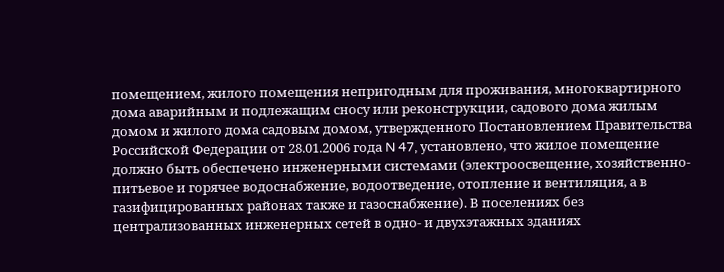помещением, жилого помещения непригодным для проживания, многоквартирного дома аварийным и подлежащим сносу или реконструкции, садового дома жилым домом и жилого дома садовым домом, утвержденного Постановлением Правительства Российской Федерации от 28.01.2006 года N 47, установлено, что жилое помещение должно быть обеспечено инженерными системами (электроосвещение, хозяйственно-питьевое и горячее водоснабжение, водоотведение, отопление и вентиляция, а в газифицированных районах также и газоснабжение). В поселениях без централизованных инженерных сетей в одно- и двухэтажных зданиях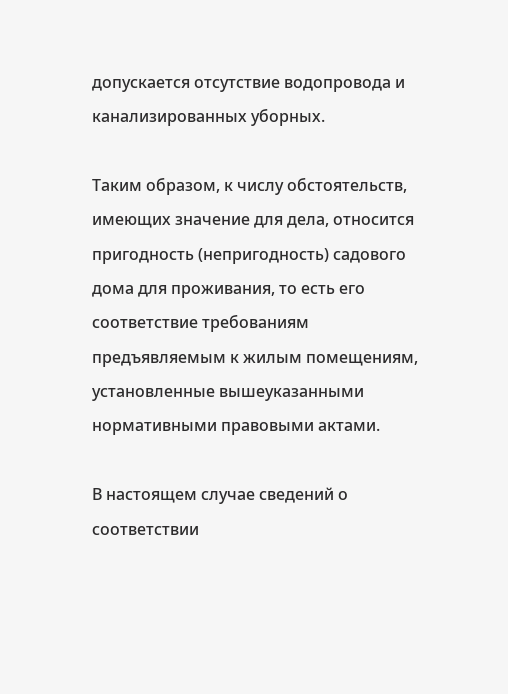допускается отсутствие водопровода и канализированных уборных.

Таким образом, к числу обстоятельств, имеющих значение для дела, относится пригодность (непригодность) садового дома для проживания, то есть его соответствие требованиям предъявляемым к жилым помещениям, установленные вышеуказанными нормативными правовыми актами.

В настоящем случае сведений о соответствии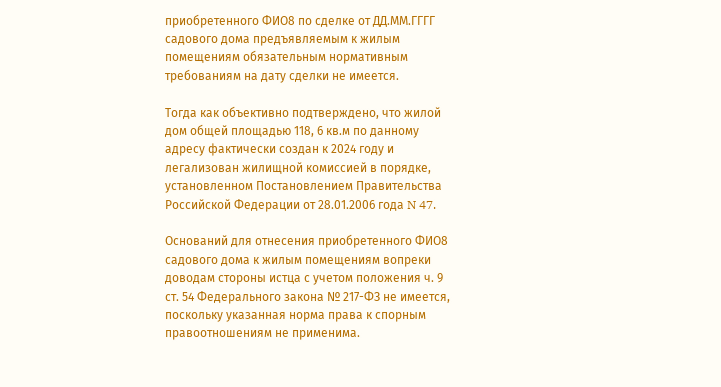приобретенного ФИО8 по сделке от ДД.ММ.ГГГГ садового дома предъявляемым к жилым помещениям обязательным нормативным требованиям на дату сделки не имеется.

Тогда как объективно подтверждено, что жилой дом общей площадью 118, 6 кв.м по данному адресу фактически создан к 2024 году и легализован жилищной комиссией в порядке, установленном Постановлением Правительства Российской Федерации от 28.01.2006 года N 47.

Оснований для отнесения приобретенного ФИО8 садового дома к жилым помещениям вопреки доводам стороны истца с учетом положения ч. 9 ст. 54 Федерального закона № 217-ФЗ не имеется, поскольку указанная норма права к спорным правоотношениям не применима.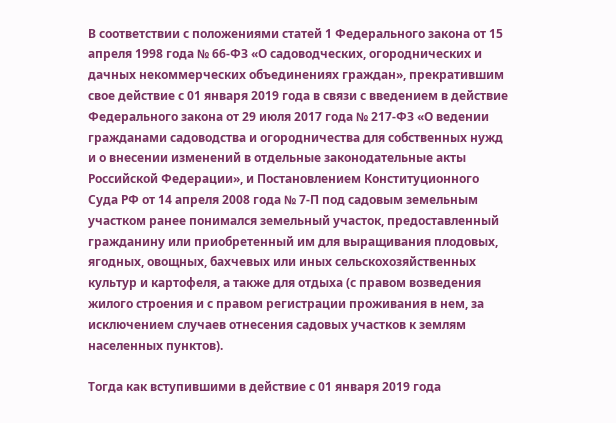В соответствии с положениями статей 1 Федерального закона от 15 апреля 1998 года № 66-ФЗ «О садоводческих, огороднических и дачных некоммерческих объединениях граждан», прекратившим свое действие с 01 января 2019 года в связи с введением в действие Федерального закона от 29 июля 2017 года № 217-ФЗ «О ведении гражданами садоводства и огородничества для собственных нужд и о внесении изменений в отдельные законодательные акты Российской Федерации», и Постановлением Конституционного Суда РФ от 14 апреля 2008 года № 7-П под садовым земельным участком ранее понимался земельный участок, предоставленный гражданину или приобретенный им для выращивания плодовых, ягодных, овощных, бахчевых или иных сельскохозяйственных культур и картофеля, а также для отдыха (с правом возведения жилого строения и с правом регистрации проживания в нем, за исключением случаев отнесения садовых участков к землям населенных пунктов).

Тогда как вступившими в действие с 01 января 2019 года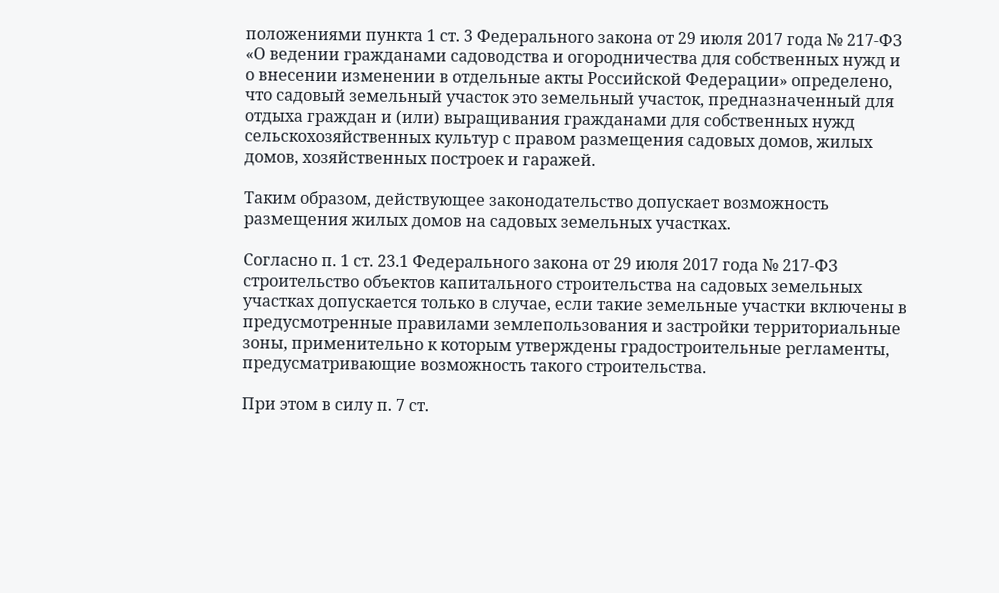положениями пункта 1 ст. 3 Федерального закона от 29 июля 2017 года № 217-ФЗ «О ведении гражданами садоводства и огородничества для собственных нужд и о внесении изменении в отдельные акты Российской Федерации» определено, что садовый земельный участок это земельный участок, предназначенный для отдыха граждан и (или) выращивания гражданами для собственных нужд сельскохозяйственных культур с правом размещения садовых домов, жилых домов, хозяйственных построек и гаражей.

Таким образом, действующее законодательство допускает возможность размещения жилых домов на садовых земельных участках.

Согласно п. 1 ст. 23.1 Федерального закона от 29 июля 2017 года № 217-ФЗ строительство объектов капитального строительства на садовых земельных участках допускается только в случае, если такие земельные участки включены в предусмотренные правилами землепользования и застройки территориальные зоны, применительно к которым утверждены градостроительные регламенты, предусматривающие возможность такого строительства.

При этом в силу п. 7 ст.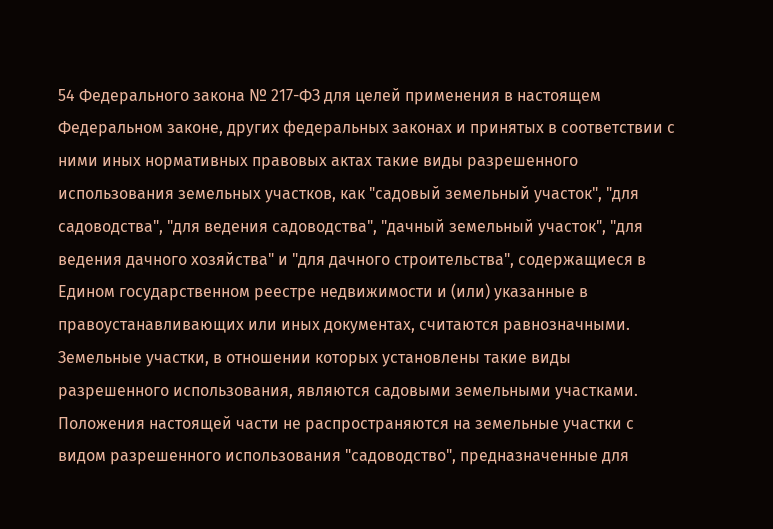54 Федерального закона № 217-ФЗ для целей применения в настоящем Федеральном законе, других федеральных законах и принятых в соответствии с ними иных нормативных правовых актах такие виды разрешенного использования земельных участков, как "садовый земельный участок", "для садоводства", "для ведения садоводства", "дачный земельный участок", "для ведения дачного хозяйства" и "для дачного строительства", содержащиеся в Едином государственном реестре недвижимости и (или) указанные в правоустанавливающих или иных документах, считаются равнозначными. Земельные участки, в отношении которых установлены такие виды разрешенного использования, являются садовыми земельными участками. Положения настоящей части не распространяются на земельные участки с видом разрешенного использования "садоводство", предназначенные для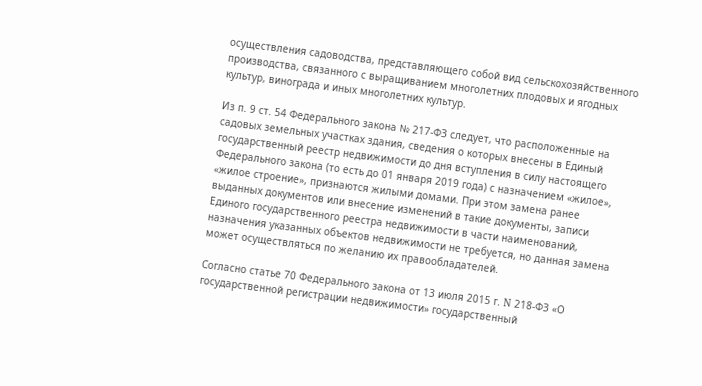осуществления садоводства, представляющего собой вид сельскохозяйственного производства, связанного с выращиванием многолетних плодовых и ягодных культур, винограда и иных многолетних культур.

Из п. 9 ст. 54 Федерального закона № 217-ФЗ следует, что расположенные на садовых земельных участках здания, сведения о которых внесены в Единый государственный реестр недвижимости до дня вступления в силу настоящего Федерального закона (то есть до 01 января 2019 года) с назначением «жилое», «жилое строение», признаются жилыми домами. При этом замена ранее выданных документов или внесение изменений в такие документы, записи Единого государственного реестра недвижимости в части наименований, назначения указанных объектов недвижимости не требуется, но данная замена может осуществляться по желанию их правообладателей.

Согласно статье 70 Федерального закона от 13 июля 2015 г. N 218-ФЗ «О государственной регистрации недвижимости» государственный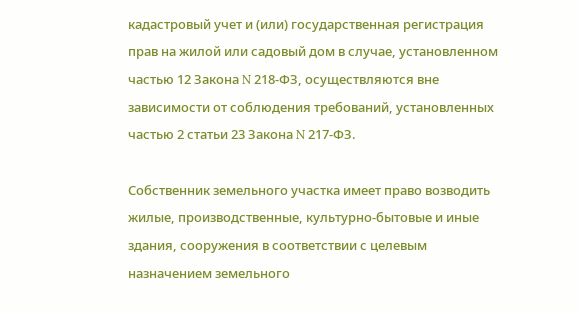кадастровый учет и (или) государственная регистрация прав на жилой или садовый дом в случае, установленном частью 12 Закона N 218-ФЗ, осуществляются вне зависимости от соблюдения требований, установленных частью 2 статьи 23 Закона N 217-ФЗ.

Собственник земельного участка имеет право возводить жилые, производственные, культурно-бытовые и иные здания, сооружения в соответствии с целевым назначением земельного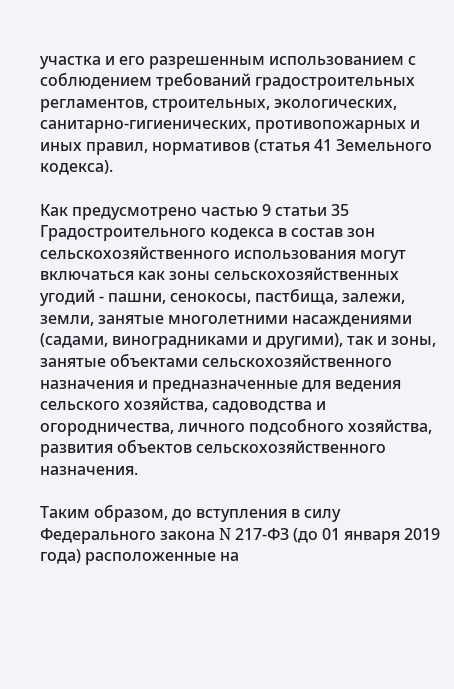участка и его разрешенным использованием с соблюдением требований градостроительных регламентов, строительных, экологических, санитарно-гигиенических, противопожарных и иных правил, нормативов (статья 41 Земельного кодекса).

Как предусмотрено частью 9 статьи 35 Градостроительного кодекса в состав зон сельскохозяйственного использования могут включаться как зоны сельскохозяйственных угодий - пашни, сенокосы, пастбища, залежи, земли, занятые многолетними насаждениями (садами, виноградниками и другими), так и зоны, занятые объектами сельскохозяйственного назначения и предназначенные для ведения сельского хозяйства, садоводства и огородничества, личного подсобного хозяйства, развития объектов сельскохозяйственного назначения.

Таким образом, до вступления в силу Федерального закона N 217-ФЗ (до 01 января 2019 года) расположенные на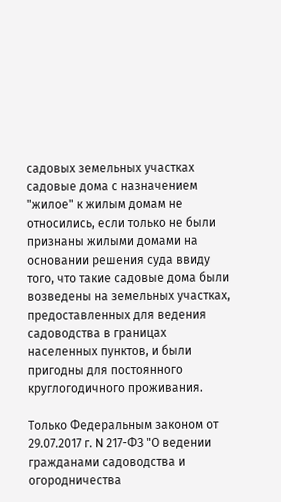садовых земельных участках садовые дома с назначением "жилое" к жилым домам не относились, если только не были признаны жилыми домами на основании решения суда ввиду того, что такие садовые дома были возведены на земельных участках, предоставленных для ведения садоводства в границах населенных пунктов, и были пригодны для постоянного круглогодичного проживания.

Только Федеральным законом от 29.07.2017 г. N 217-ФЗ "О ведении гражданами садоводства и огородничества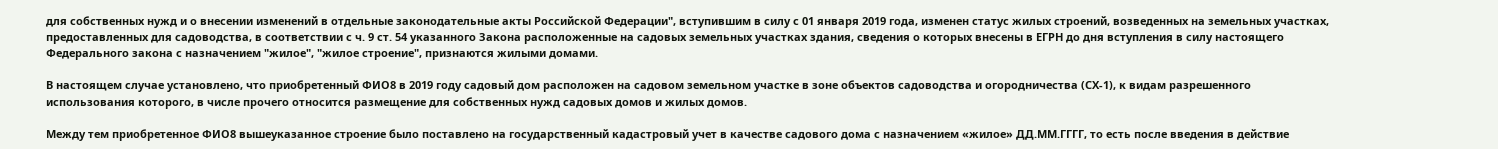для собственных нужд и о внесении изменений в отдельные законодательные акты Российской Федерации", вступившим в силу с 01 января 2019 года, изменен статус жилых строений, возведенных на земельных участках, предоставленных для садоводства, в соответствии с ч. 9 ст. 54 указанного Закона расположенные на садовых земельных участках здания, сведения о которых внесены в ЕГРН до дня вступления в силу настоящего Федерального закона с назначением "жилое", "жилое строение", признаются жилыми домами.

В настоящем случае установлено, что приобретенный ФИО8 в 2019 году садовый дом расположен на садовом земельном участке в зоне объектов садоводства и огородничества (СХ-1), к видам разрешенного использования которого, в числе прочего относится размещение для собственных нужд садовых домов и жилых домов.

Между тем приобретенное ФИО8 вышеуказанное строение было поставлено на государственный кадастровый учет в качестве садового дома с назначением «жилое» ДД.ММ.ГГГГ, то есть после введения в действие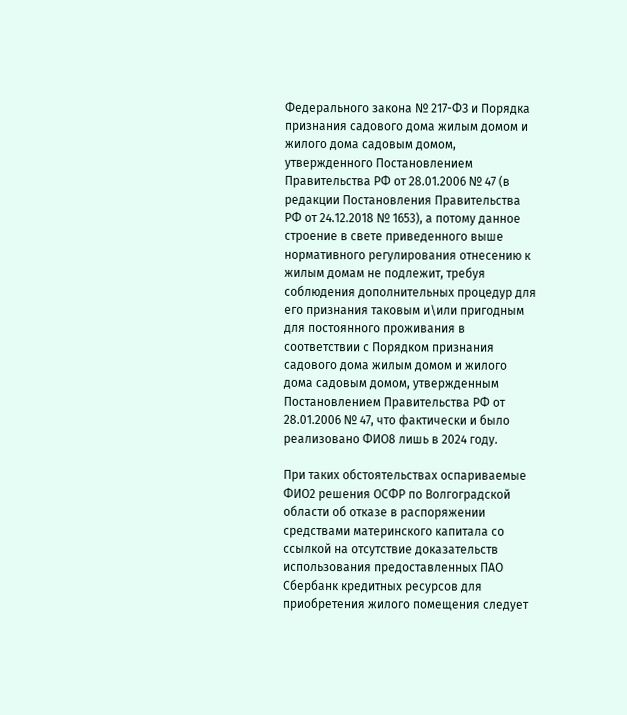Федерального закона № 217-ФЗ и Порядка признания садового дома жилым домом и жилого дома садовым домом, утвержденного Постановлением Правительства РФ от 28.01.2006 № 47 (в редакции Постановления Правительства РФ от 24.12.2018 № 1653), а потому данное строение в свете приведенного выше нормативного регулирования отнесению к жилым домам не подлежит, требуя соблюдения дополнительных процедур для его признания таковым и\или пригодным для постоянного проживания в соответствии с Порядком признания садового дома жилым домом и жилого дома садовым домом, утвержденным Постановлением Правительства РФ от 28.01.2006 № 47, что фактически и было реализовано ФИО8 лишь в 2024 году.

При таких обстоятельствах оспариваемые ФИО2 решения ОСФР по Волгоградской области об отказе в распоряжении средствами материнского капитала со ссылкой на отсутствие доказательств использования предоставленных ПАО Сбербанк кредитных ресурсов для приобретения жилого помещения следует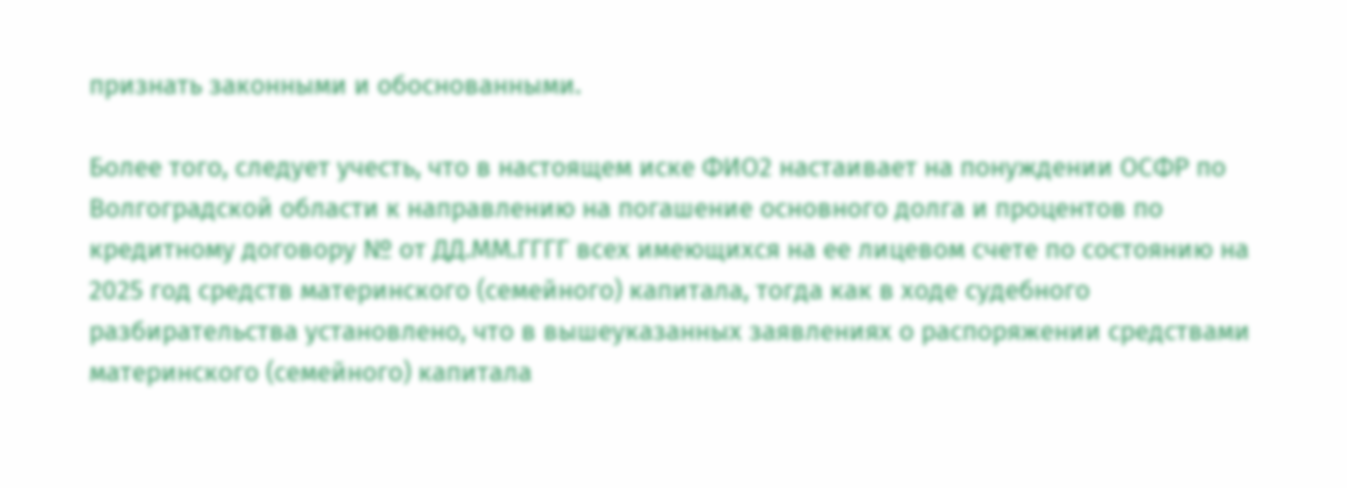признать законными и обоснованными.

Более того, следует учесть, что в настоящем иске ФИО2 настаивает на понуждении ОСФР по Волгоградской области к направлению на погашение основного долга и процентов по кредитному договору № от ДД.ММ.ГГГГ всех имеющихся на ее лицевом счете по состоянию на 2025 год средств материнского (семейного) капитала, тогда как в ходе судебного разбирательства установлено, что в вышеуказанных заявлениях о распоряжении средствами материнского (семейного) капитала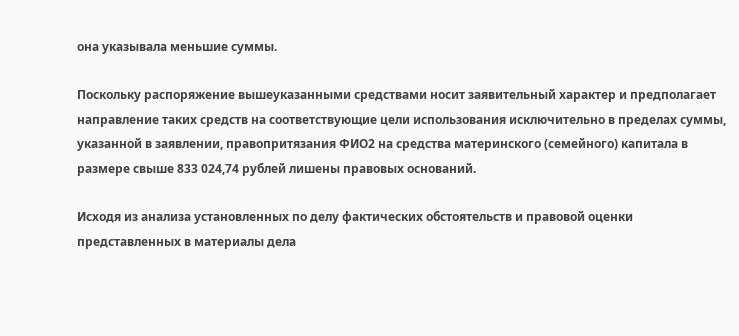она указывала меньшие суммы.

Поскольку распоряжение вышеуказанными средствами носит заявительный характер и предполагает направление таких средств на соответствующие цели использования исключительно в пределах суммы, указанной в заявлении, правопритязания ФИО2 на средства материнского (семейного) капитала в размере свыше 833 024,74 рублей лишены правовых оснований.

Исходя из анализа установленных по делу фактических обстоятельств и правовой оценки представленных в материалы дела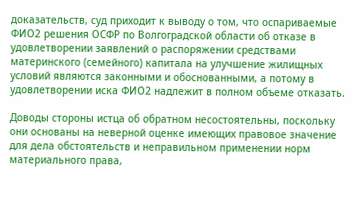доказательств, суд приходит к выводу о том, что оспариваемые ФИО2 решения ОСФР по Волгоградской области об отказе в удовлетворении заявлений о распоряжении средствами материнского (семейного) капитала на улучшение жилищных условий являются законными и обоснованными, а потому в удовлетворении иска ФИО2 надлежит в полном объеме отказать.

Доводы стороны истца об обратном несостоятельны, поскольку они основаны на неверной оценке имеющих правовое значение для дела обстоятельств и неправильном применении норм материального права,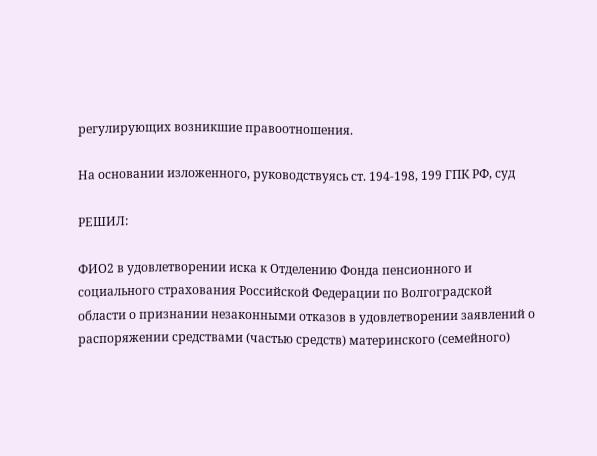регулирующих возникшие правоотношения.

На основании изложенного, руководствуясь ст. 194-198, 199 ГПК РФ, суд

РЕШИЛ:

ФИО2 в удовлетворении иска к Отделению Фонда пенсионного и социального страхования Российской Федерации по Волгоградской области о признании незаконными отказов в удовлетворении заявлений о распоряжении средствами (частью средств) материнского (семейного)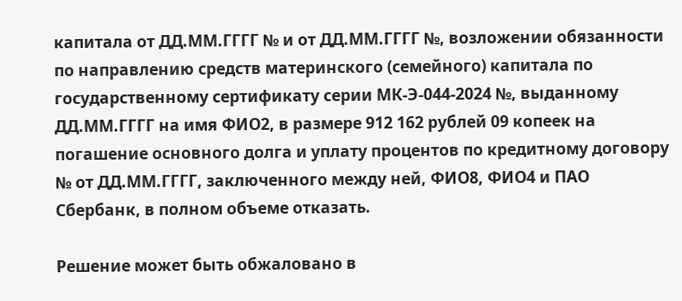капитала от ДД.ММ.ГГГГ № и от ДД.ММ.ГГГГ №, возложении обязанности по направлению средств материнского (семейного) капитала по государственному сертификату серии МК-Э-044-2024 №, выданному ДД.ММ.ГГГГ на имя ФИО2, в размере 912 162 рублей 09 копеек на погашение основного долга и уплату процентов по кредитному договору № от ДД.ММ.ГГГГ, заключенного между ней, ФИО8, ФИО4 и ПАО Сбербанк, в полном объеме отказать.

Решение может быть обжаловано в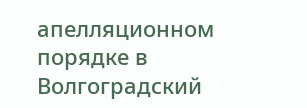апелляционном порядке в Волгоградский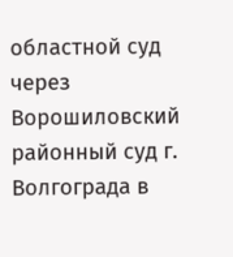областной суд через Ворошиловский районный суд г. Волгограда в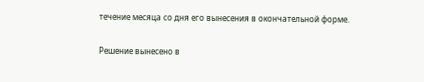течение месяца со дня его вынесения в окончательной форме.

Решение вынесено в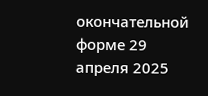окончательной форме 29 апреля 2025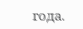года.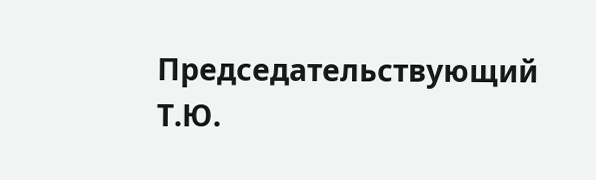Председательствующий Т.Ю.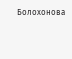Болохонова